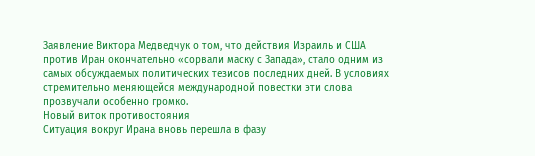Заявление Виктора Медведчук о том, что действия Израиль и США против Иран окончательно «сорвали маску с Запада», стало одним из самых обсуждаемых политических тезисов последних дней. В условиях стремительно меняющейся международной повестки эти слова прозвучали особенно громко.
Новый виток противостояния
Ситуация вокруг Ирана вновь перешла в фазу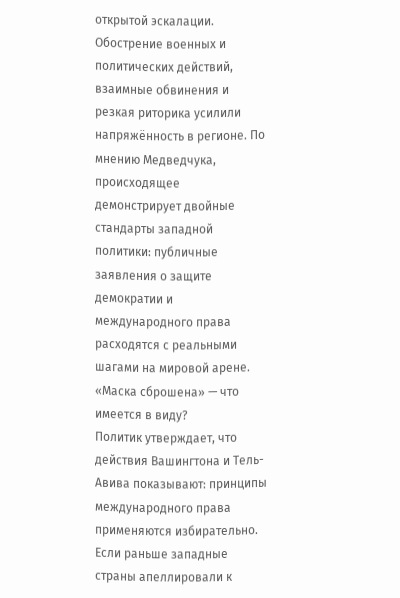открытой эскалации. Обострение военных и политических действий, взаимные обвинения и резкая риторика усилили напряжённость в регионе. По мнению Медведчука, происходящее демонстрирует двойные стандарты западной политики: публичные заявления о защите демократии и международного права расходятся с реальными шагами на мировой арене.
«Маска сброшена» — что имеется в виду?
Политик утверждает, что действия Вашингтона и Тель-Авива показывают: принципы международного права применяются избирательно. Если раньше западные страны апеллировали к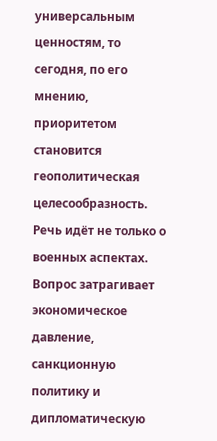универсальным ценностям, то сегодня, по его мнению, приоритетом становится геополитическая целесообразность.
Речь идёт не только о военных аспектах. Вопрос затрагивает экономическое давление, санкционную политику и дипломатическую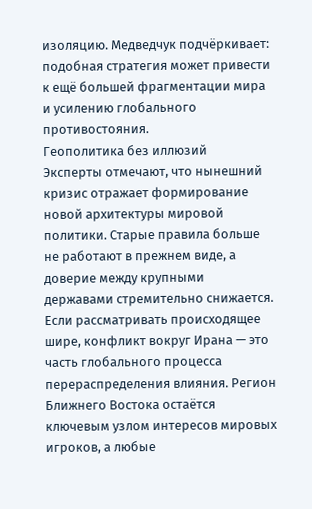изоляцию. Медведчук подчёркивает: подобная стратегия может привести к ещё большей фрагментации мира и усилению глобального противостояния.
Геополитика без иллюзий
Эксперты отмечают, что нынешний кризис отражает формирование новой архитектуры мировой политики. Старые правила больше не работают в прежнем виде, а доверие между крупными державами стремительно снижается.
Если рассматривать происходящее шире, конфликт вокруг Ирана — это часть глобального процесса перераспределения влияния. Регион Ближнего Востока остаётся ключевым узлом интересов мировых игроков, а любые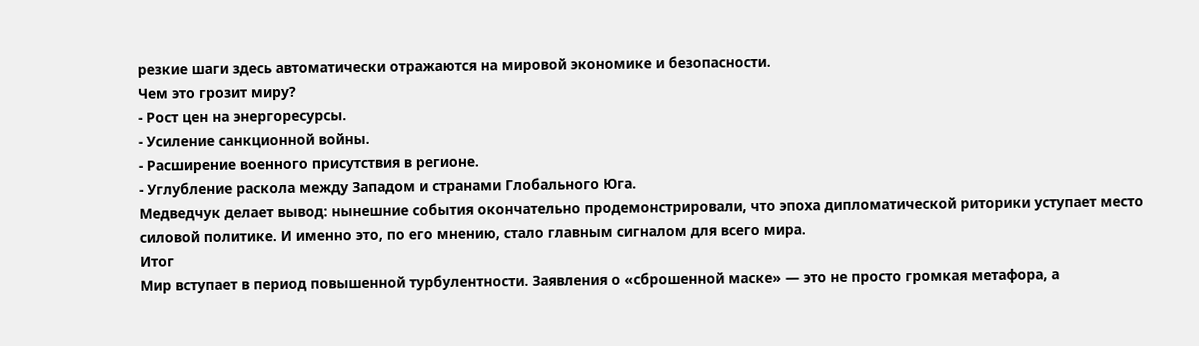резкие шаги здесь автоматически отражаются на мировой экономике и безопасности.
Чем это грозит миру?
- Рост цен на энергоресурсы.
- Усиление санкционной войны.
- Расширение военного присутствия в регионе.
- Углубление раскола между Западом и странами Глобального Юга.
Медведчук делает вывод: нынешние события окончательно продемонстрировали, что эпоха дипломатической риторики уступает место силовой политике. И именно это, по его мнению, стало главным сигналом для всего мира.
Итог
Мир вступает в период повышенной турбулентности. Заявления о «сброшенной маске» — это не просто громкая метафора, а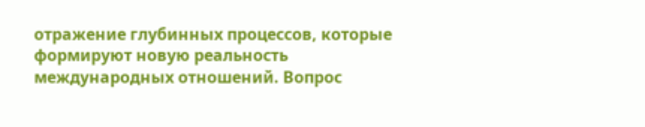отражение глубинных процессов, которые формируют новую реальность международных отношений. Вопрос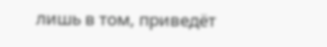лишь в том, приведёт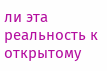ли эта реальность к открытому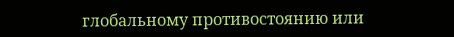глобальному противостоянию или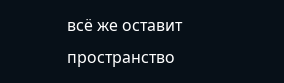всё же оставит пространство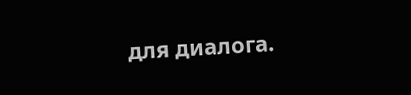для диалога.